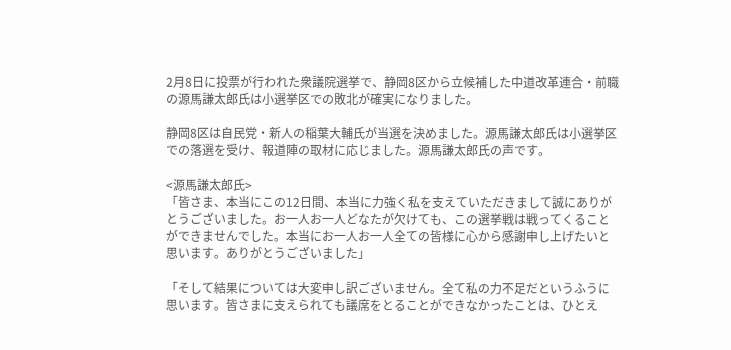2月8日に投票が行われた衆議院選挙で、静岡8区から立候補した中道改革連合・前職の源馬謙太郎氏は小選挙区での敗北が確実になりました。

静岡8区は自民党・新人の稲葉大輔氏が当選を決めました。源馬謙太郎氏は小選挙区での落選を受け、報道陣の取材に応じました。源馬謙太郎氏の声です。

<源馬謙太郎氏>
「皆さま、本当にこの12日間、本当に力強く私を支えていただきまして誠にありがとうございました。お一人お一人どなたが欠けても、この選挙戦は戦ってくることができませんでした。本当にお一人お一人全ての皆様に心から感謝申し上げたいと思います。ありがとうございました」

「そして結果については大変申し訳ございません。全て私の力不足だというふうに思います。皆さまに支えられても議席をとることができなかったことは、ひとえ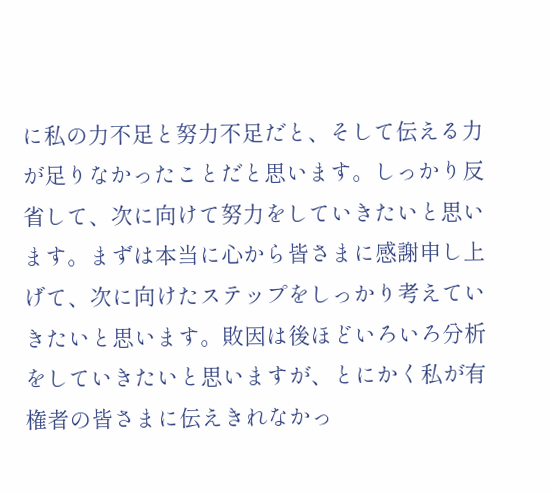に私の力不足と努力不足だと、そして伝える力が足りなかったことだと思います。しっかり反省して、次に向けて努力をしていきたいと思います。まずは本当に心から皆さまに感謝申し上げて、次に向けたステップをしっかり考えていきたいと思います。敗因は後ほどいろいろ分析をしていきたいと思いますが、とにかく私が有権者の皆さまに伝えきれなかっ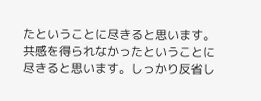たということに尽きると思います。共感を得られなかったということに尽きると思います。しっかり反省し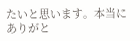たいと思います。本当にありがと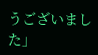うございました」